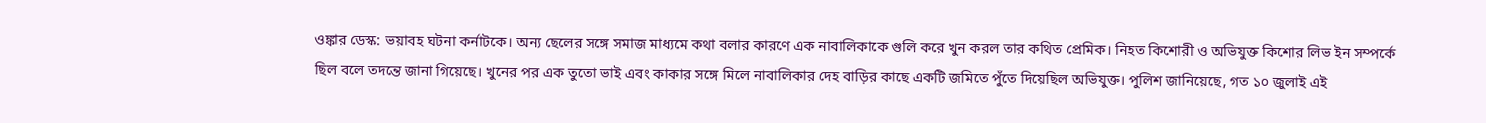ওঙ্কার ডেস্ক: ভয়াবহ ঘটনা কর্নাটকে। অন্য ছেলের সঙ্গে সমাজ মাধ্যমে কথা বলার কারণে এক নাবালিকাকে গুলি করে খুন করল তার কথিত প্রেমিক। নিহত কিশোরী ও অভিযুক্ত কিশোর লিভ ইন সম্পর্কে ছিল বলে তদন্তে জানা গিয়েছে। খুনের পর এক তুতো ভাই এবং কাকার সঙ্গে মিলে নাবালিকার দেহ বাড়ির কাছে একটি জমিতে পুঁতে দিয়েছিল অভিযুক্ত। পুলিশ জানিয়েছে, গত ১০ জুলাই এই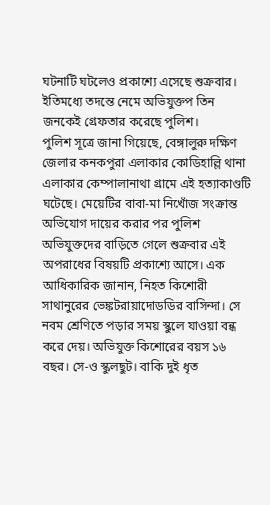ঘটনাটি ঘটলেও প্রকাশ্যে এসেছে শুক্রবার। ইতিমধ্যে তদন্তে নেমে অভিযুক্তপ তিন জনকেই গ্রেফতার করেছে পুলিশ।
পুলিশ সূত্রে জানা গিয়েছে, বেঙ্গালুরু দক্ষিণ জেলার কনকপুরা এলাকার কোডিহাল্লি থানা এলাকার কেম্পালানাথা গ্রামে এই হত্যাকাণ্ডটি ঘটেছে। মেয়েটির বাবা-মা নিখোঁজ সংক্রান্ত অভিযোগ দায়ের করার পর পুলিশ অভিযুক্তদের বাড়িতে গেলে শুক্রবার এই অপরাধের বিষয়টি প্রকাশ্যে আসে। এক আধিকারিক জানান, নিহত কিশোরী সাথানুরের ভেঙ্কটরায়াদোডডির বাসিন্দা। সে নবম শ্রেণিতে পড়ার সময় স্কুলে যাওয়া বন্ধ করে দেয়। অভিযুক্ত কিশোরের বয়স ১৬ বছর। সে-ও স্কুলছুট। বাকি দুই ধৃত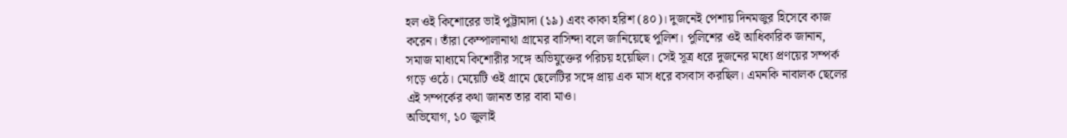হল ওই কিশোরের ভাই পুট্টামাদা (১৯) এবং কাকা হরিশ (৪০)। দুজনেই পেশায় দিনমজুর হিসেবে কাজ করেন। তাঁরা কেম্পালানাথা গ্রামের বাসিন্দা বলে জানিয়েছে পুলিশ। পুলিশের ওই আধিকারিক জানান, সমাজ মাধ্যমে কিশোরীর সঙ্গে অভিযুক্তের পরিচয় হয়েছিল। সেই সূত্র ধরে দুজনের মধ্যে প্রণয়ের সম্পর্ক গড়ে ওঠে। মেয়েটি ওই গ্রামে ছেলেটির সঙ্গে প্রায় এক মাস ধরে বসবাস করছিল। এমনকি নাবালক ছেলের এই সম্পর্কের কথা জানত তার বাবা মাও।
অভিযোগ, ১০ জুলাই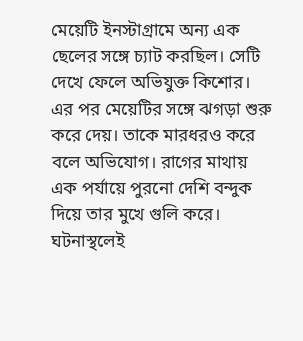মেয়েটি ইনস্টাগ্রামে অন্য এক ছেলের সঙ্গে চ্যাট করছিল। সেটি দেখে ফেলে অভিযুক্ত কিশোর। এর পর মেয়েটির সঙ্গে ঝগড়া শুরু করে দেয়। তাকে মারধরও করে বলে অভিযোগ। রাগের মাথায় এক পর্যায়ে পুরনো দেশি বন্দুক দিয়ে তার মুখে গুলি করে। ঘটনাস্থলেই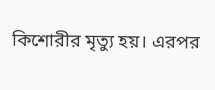কিশোরীর মৃত্যু হয়। এরপর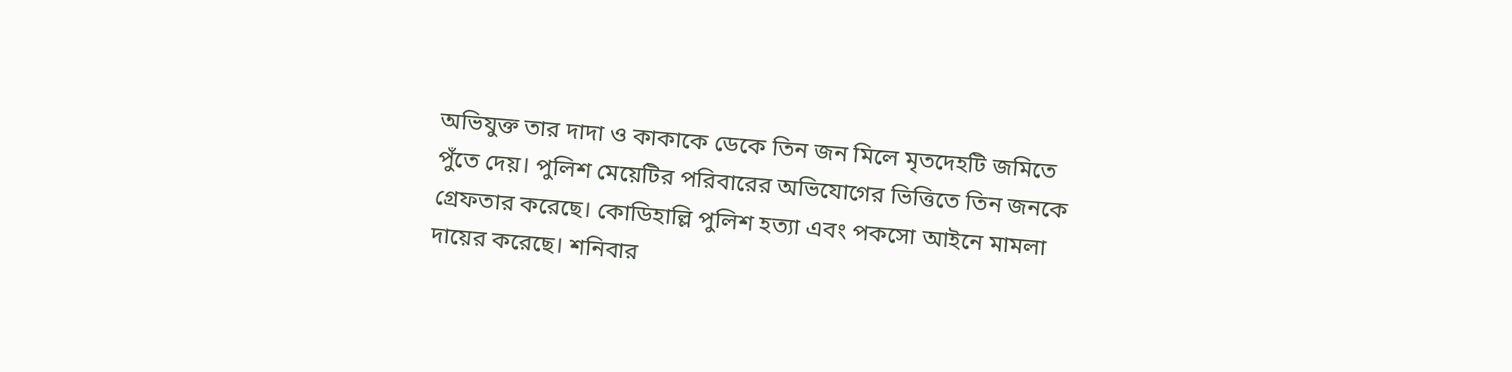অভিযুক্ত তার দাদা ও কাকাকে ডেকে তিন জন মিলে মৃতদেহটি জমিতে পুঁতে দেয়। পুলিশ মেয়েটির পরিবারের অভিযোগের ভিত্তিতে তিন জনকে গ্রেফতার করেছে। কোডিহাল্লি পুলিশ হত্যা এবং পকসো আইনে মামলা দায়ের করেছে। শনিবার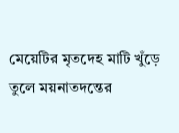মেয়েটির মৃতদেহ মাটি খুঁড়ে তুলে ময়নাতদন্তের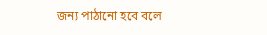জন্য পাঠানো হবে বলে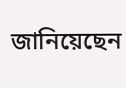জানিয়েছেন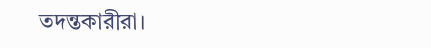তদন্তকারীরা।